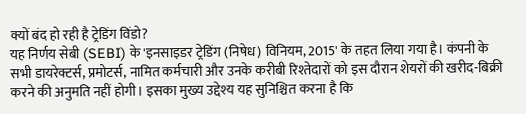क्यों बंद हो रही है ट्रेडिंग विंडो?
यह निर्णय सेबी (SEBI) के 'इनसाइडर ट्रेडिंग (निषेध) विनियम, 2015' के तहत लिया गया है। कंपनी के सभी डायरेक्टर्स, प्रमोटर्स, नामित कर्मचारी और उनके करीबी रिश्तेदारों को इस दौरान शेयरों की खरीद-बिक्री करने की अनुमति नहीं होगी। इसका मुख्य उद्देश्य यह सुनिश्चित करना है कि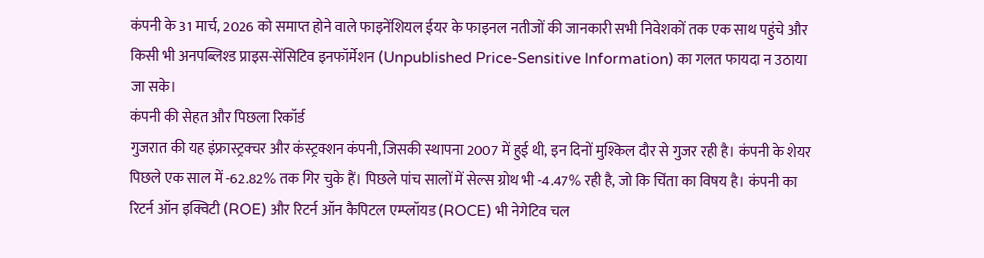कंपनी के 31 मार्च, 2026 को समाप्त होने वाले फाइनेंशियल ईयर के फाइनल नतीजों की जानकारी सभी निवेशकों तक एक साथ पहुंचे और किसी भी अनपब्लिश्ड प्राइस-सेंसिटिव इनफॉर्मेशन (Unpublished Price-Sensitive Information) का गलत फायदा न उठाया जा सके।
कंपनी की सेहत और पिछला रिकॉर्ड
गुजरात की यह इंफ्रास्ट्रक्चर और कंस्ट्रक्शन कंपनी, जिसकी स्थापना 2007 में हुई थी, इन दिनों मुश्किल दौर से गुजर रही है। कंपनी के शेयर पिछले एक साल में -62.82% तक गिर चुके हैं। पिछले पांच सालों में सेल्स ग्रोथ भी -4.47% रही है, जो कि चिंता का विषय है। कंपनी का रिटर्न ऑन इक्विटी (ROE) और रिटर्न ऑन कैपिटल एम्प्लॉयड (ROCE) भी नेगेटिव चल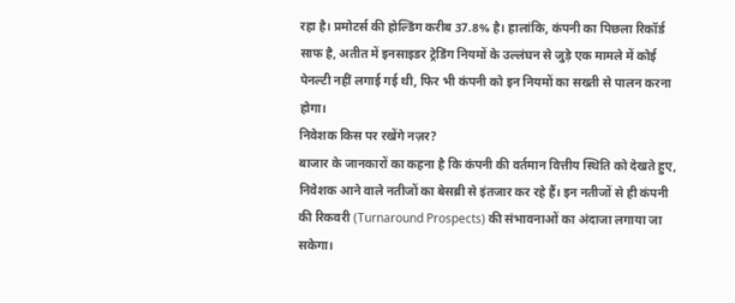रहा है। प्रमोटर्स की होल्डिंग करीब 37.8% है। हालांकि, कंपनी का पिछला रिकॉर्ड साफ है, अतीत में इनसाइडर ट्रेडिंग नियमों के उल्लंघन से जुड़े एक मामले में कोई पेनल्टी नहीं लगाई गई थी, फिर भी कंपनी को इन नियमों का सख्ती से पालन करना होगा।
निवेशक किस पर रखेंगे नज़र?
बाजार के जानकारों का कहना है कि कंपनी की वर्तमान वित्तीय स्थिति को देखते हुए, निवेशक आने वाले नतीजों का बेसब्री से इंतजार कर रहे हैं। इन नतीजों से ही कंपनी की रिकवरी (Turnaround Prospects) की संभावनाओं का अंदाजा लगाया जा सकेगा।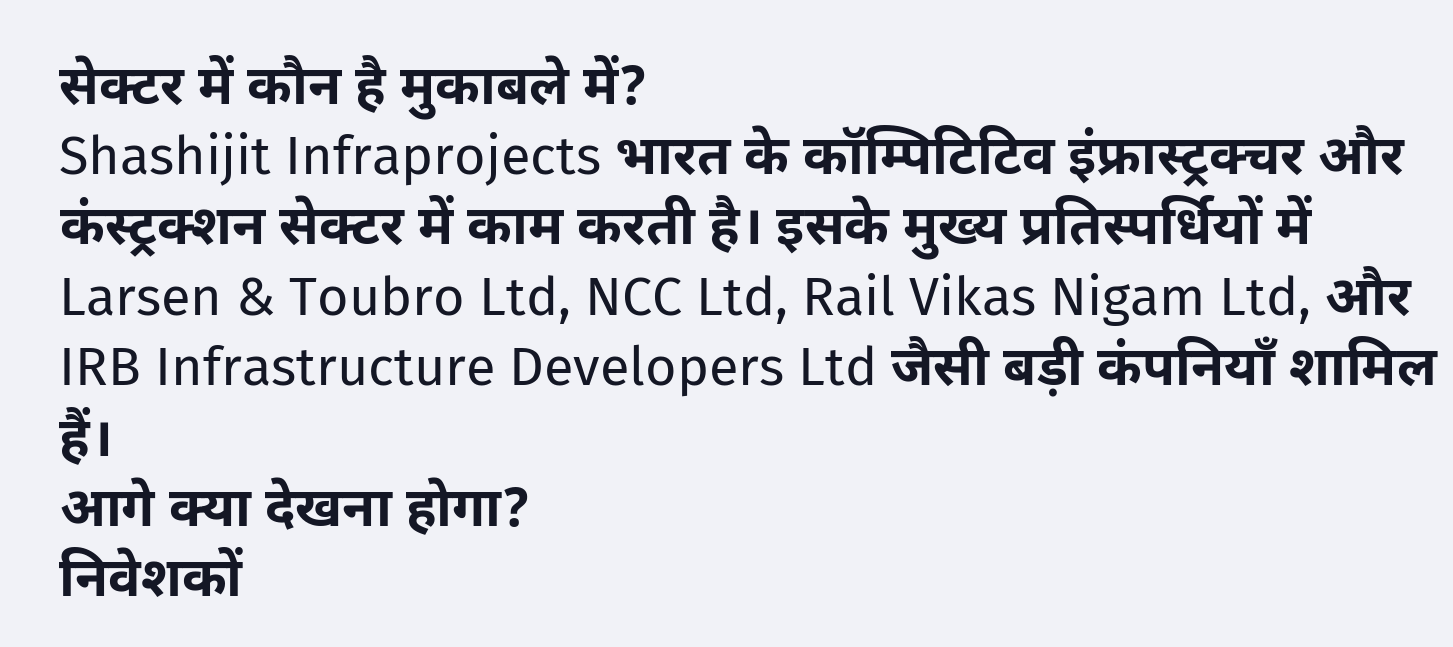सेक्टर में कौन है मुकाबले में?
Shashijit Infraprojects भारत के कॉम्पिटिटिव इंफ्रास्ट्रक्चर और कंस्ट्रक्शन सेक्टर में काम करती है। इसके मुख्य प्रतिस्पर्धियों में Larsen & Toubro Ltd, NCC Ltd, Rail Vikas Nigam Ltd, और IRB Infrastructure Developers Ltd जैसी बड़ी कंपनियाँ शामिल हैं।
आगे क्या देखना होगा?
निवेशकों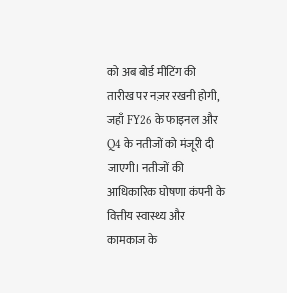को अब बोर्ड मीटिंग की तारीख पर नज़र रखनी होगी, जहाँ FY26 के फाइनल और Q4 के नतीजों को मंजूरी दी जाएगी। नतीजों की आधिकारिक घोषणा कंपनी के वित्तीय स्वास्थ्य और कामकाज के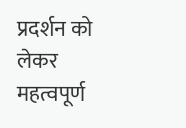प्रदर्शन को लेकर महत्वपूर्ण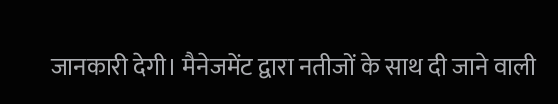जानकारी देगी। मैनेजमेंट द्वारा नतीजों के साथ दी जाने वाली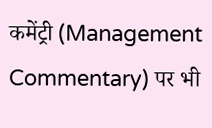कमेंट्री (Management Commentary) पर भी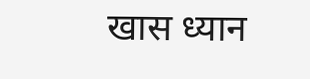खास ध्यान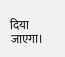दिया जाएगा।